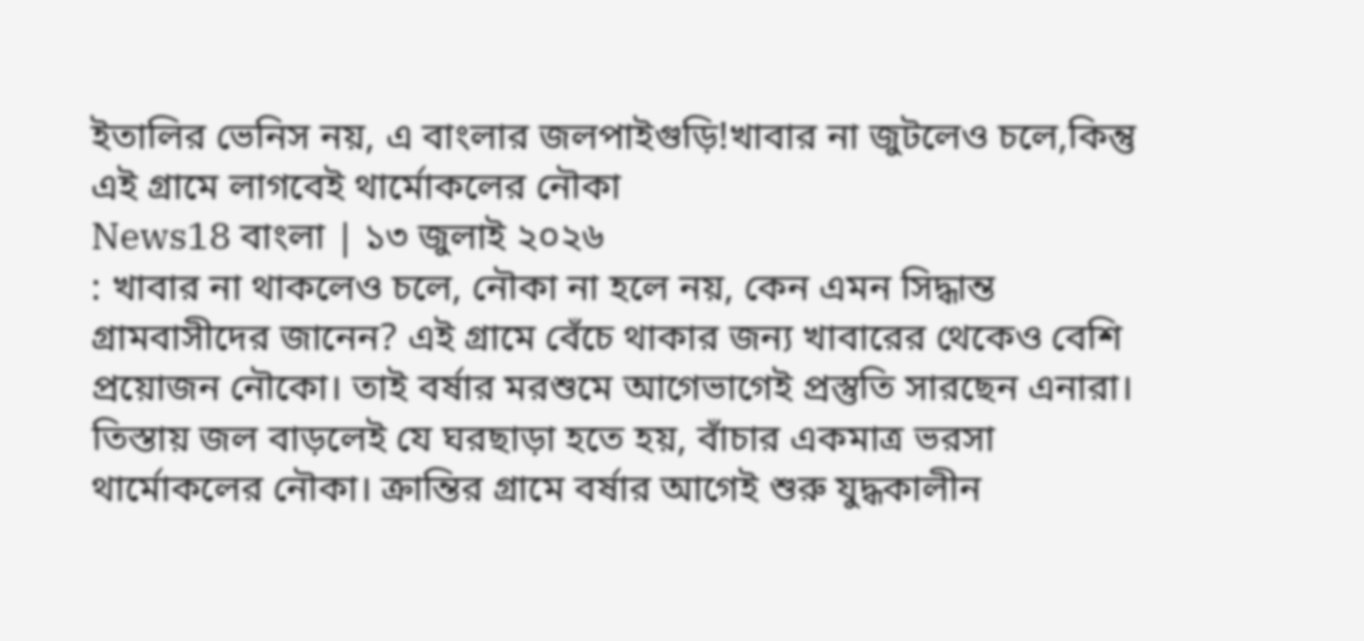ইতালির ভেনিস নয়, এ বাংলার জলপাইগুড়ি!খাবার না জুটলেও চলে,কিন্তু এই গ্রামে লাগবেই থার্মোকলের নৌকা
News18 বাংলা | ১৩ জুলাই ২০২৬
: খাবার না থাকলেও চলে, নৌকা না হলে নয়, কেন এমন সিদ্ধান্ত গ্রামবাসীদের জানেন? এই গ্রামে বেঁচে থাকার জন্য খাবারের থেকেও বেশি প্রয়োজন নৌকো। তাই বর্ষার মরশুমে আগেভাগেই প্রস্তুতি সারছেন এনারা।
তিস্তায় জল বাড়লেই যে ঘরছাড়া হতে হয়, বাঁচার একমাত্র ভরসা থার্মোকলের নৌকা। ক্রান্তির গ্রামে বর্ষার আগেই শুরু যুদ্ধকালীন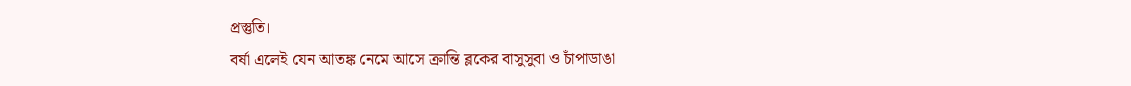প্রস্তুতি।
বর্ষা এলেই যেন আতঙ্ক নেমে আসে ক্রান্তি ব্লকের বাসুসুবা ও চাঁপাডাঙা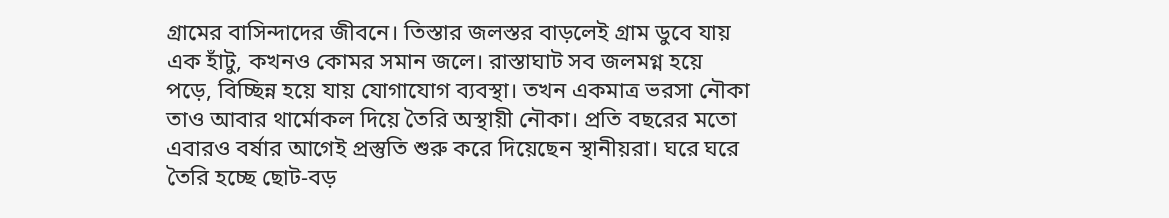গ্রামের বাসিন্দাদের জীবনে। তিস্তার জলস্তর বাড়লেই গ্রাম ডুবে যায় এক হাঁটু, কখনও কোমর সমান জলে। রাস্তাঘাট সব জলমগ্ন হয়ে পড়ে, বিচ্ছিন্ন হয়ে যায় যোগাযোগ ব্যবস্থা। তখন একমাত্র ভরসা নৌকা তাও আবার থার্মোকল দিয়ে তৈরি অস্থায়ী নৌকা। প্রতি বছরের মতো এবারও বর্ষার আগেই প্রস্তুতি শুরু করে দিয়েছেন স্থানীয়রা। ঘরে ঘরে তৈরি হচ্ছে ছোট-বড়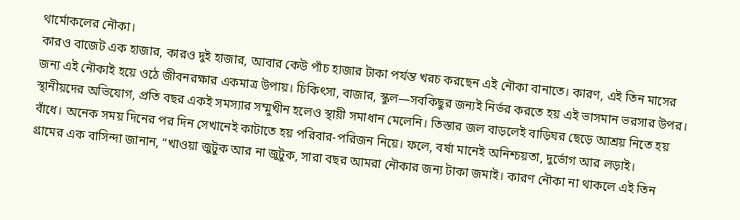থার্মোকলের নৌকা।
কারও বাজেট এক হাজার, কারও দুই হাজার, আবার কেউ পাঁচ হাজার টাকা পর্যন্ত খরচ করছেন এই নৌকা বানাতে। কারণ, এই তিন মাসের জন্য এই নৌকাই হয়ে ওঠে জীবনরক্ষার একমাত্র উপায়। চিকিৎসা, বাজার, স্কুল—সবকিছুর জন্যই নির্ভর করতে হয় এই ভাসমান ভরসার উপর। স্থানীয়দের অভিযোগ, প্রতি বছর একই সমস্যার সম্মুখীন হলেও স্থায়ী সমাধান মেলেনি। তিস্তার জল বাড়লেই বাড়িঘর ছেড়ে আশ্রয় নিতে হয় বাঁধে। অনেক সময় দিনের পর দিন সেখানেই কাটাতে হয় পরিবার-পরিজন নিয়ে। ফলে, বর্ষা মানেই অনিশ্চয়তা, দুর্ভোগ আর লড়াই।
গ্রামের এক বাসিন্দা জানান, “খাওয়া জুটুক আর না জুটুক, সারা বছর আমরা নৌকার জন্য টাকা জমাই। কারণ নৌকা না থাকলে এই তিন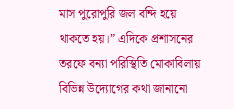মাস পুরোপুরি জল বন্দি হয়ে থাকতে হয়।” এদিকে প্রশাসনের তরফে বন্যা পরিস্থিতি মোকাবিলায় বিভিন্ন উদ্যোগের কথা জানানো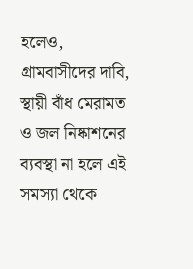হলেও, গ্রামবাসীদের দাবি, স্থায়ী বাঁধ মেরামত ও জল নিষ্কাশনের ব্যবস্থা না হলে এই সমস্যা থেকে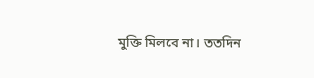মুক্তি মিলবে না। ততদিন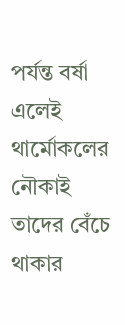পর্যন্ত বর্ষা এলেই থার্মোকলের নৌকাই তাদের বেঁচে থাকার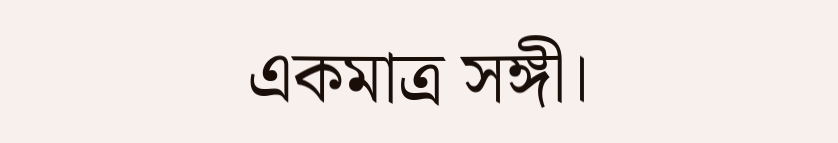একমাত্র সঙ্গী।